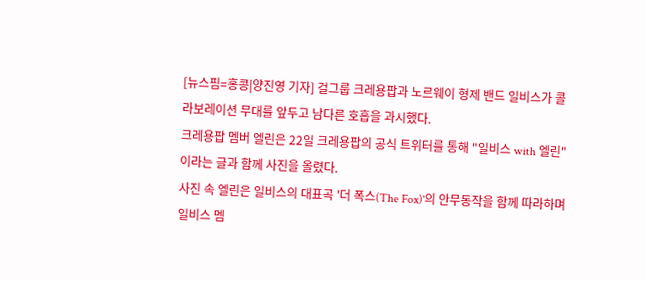[뉴스핌=홍콩|양진영 기자] 걸그룹 크레용팝과 노르웨이 형제 밴드 일비스가 콜라보레이션 무대를 앞두고 남다른 호흡을 과시했다.
크레용팝 멤버 엘린은 22일 크레용팝의 공식 트위터를 통해 "일비스 with 엘린"이라는 글과 함께 사진을 올렸다.
사진 속 엘린은 일비스의 대표곡 '더 폭스(The Fox)'의 안무동작을 함께 따라하며 일비스 멤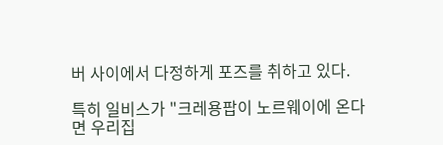버 사이에서 다정하게 포즈를 취하고 있다.

특히 일비스가 "크레용팝이 노르웨이에 온다면 우리집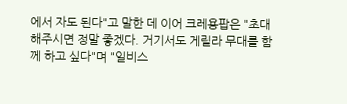에서 자도 된다"고 말한 데 이어 크레용팝은 "초대해주시면 정말 좋겠다. 거기서도 게릴라 무대를 함께 하고 싶다"며 "일비스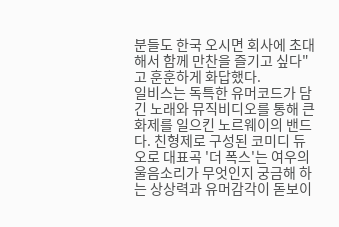분들도 한국 오시면 회사에 초대해서 함께 만찬을 즐기고 싶다"고 훈훈하게 화답했다.
일비스는 독특한 유머코드가 담긴 노래와 뮤직비디오를 통해 큰 화제를 일으킨 노르웨이의 밴드다. 친형제로 구성된 코미디 듀오로 대표곡 '더 폭스'는 여우의 울음소리가 무엇인지 궁금해 하는 상상력과 유머감각이 돋보이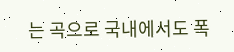는 곡으로 국내에서도 폭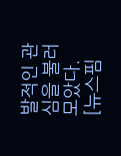발적인 관심을 불러 모았다.
[뉴스핌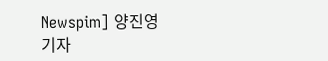Newspim] 양진영 기자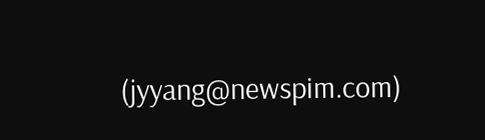(jyyang@newspim.com)